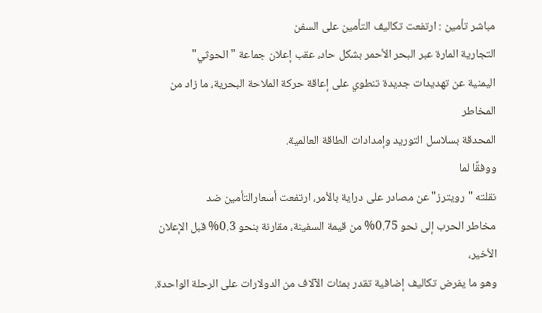مباشر تأمين : ارتفعت تكاليف التأمين على السفن
التجارية المارة عبر البحر الأحمر بشكل حاد، عقب إعلان جماعة "الحوثي"
اليمنية عن تهديدات جديدة تنطوي على إعاقة حركة الملاحة البحرية، ما زاد من المخاطر
المحدقة بسلاسل التوريد وإمدادات الطاقة العالمية.
ووفقًا لما
نقلته "رويترز" عن مصادر على دراية بالأمر، ارتفعت أسعارالتأمين ضد
مخاطر الحرب إلى نحو 0.75% من قيمة السفينة، مقارنة بنحو 0.3% قبل الإعلان الأخير،
وهو ما يفرض تكاليف إضافية تقدر بمئات الآلاف من الدولارات على الرحلة الواحدة.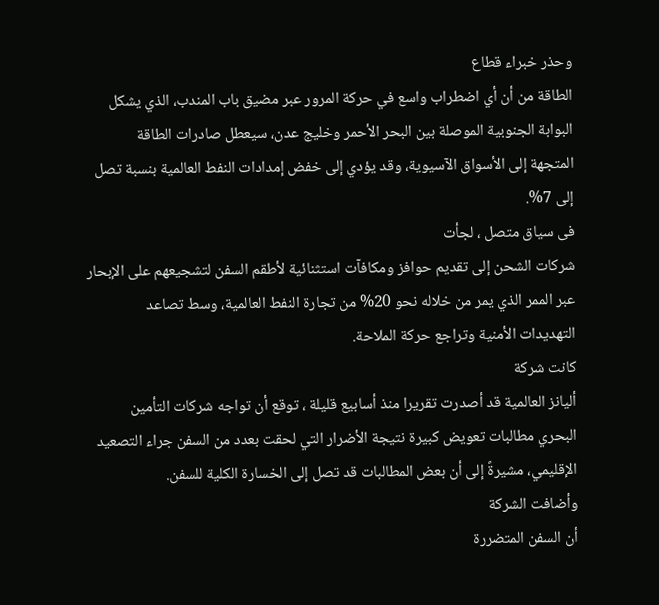وحذر خبراء قطاع
الطاقة من أن أي اضطراب واسع في حركة المرور عبر مضيق باب المندب، الذي يشكل
البوابة الجنوبية الموصلة بين البحر الأحمر وخليج عدن، سيعطل صادرات الطاقة
المتجهة إلى الأسواق الآسيوية، وقد يؤدي إلى خفض إمدادات النفط العالمية بنسبة تصل
إلى 7%.
فى سياق متصل ، لجأت
شركات الشحن إلى تقديم حوافز ومكافآت استثنائية لأطقم السفن لتشجيعهم على الإبحار
عبر الممر الذي يمر من خلاله نحو 20% من تجارة النفط العالمية، وسط تصاعد
التهديدات الأمنية وتراجع حركة الملاحة.
كانت شركة
أليانز العالمية قد أصدرت تقريرا منذ أسابيع قليلة ، توقع أن تواجه شركات التأمين
البحري مطالبات تعويض كبيرة نتيجة الأضرار التي لحقت بعدد من السفن جراء التصعيد
الإقليمي، مشيرةً إلى أن بعض المطالبات قد تصل إلى الخسارة الكلية للسفن.
وأضافت الشركة
أن السفن المتضررة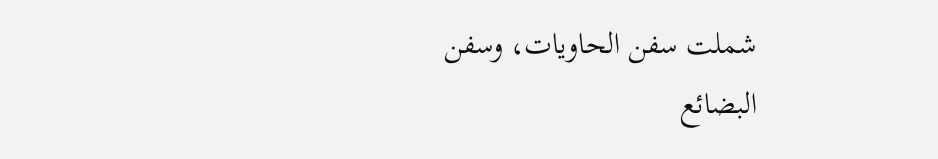شملت سفن الحاويات، وسفن البضائع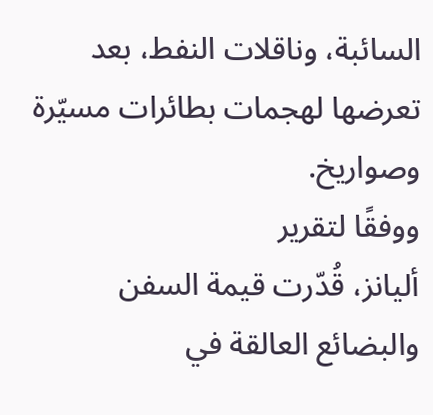السائبة، وناقلات النفط، بعد
تعرضها لهجمات بطائرات مسيّرة وصواريخ.
ووفقًا لتقرير
أليانز، قُدّرت قيمة السفن والبضائع العالقة في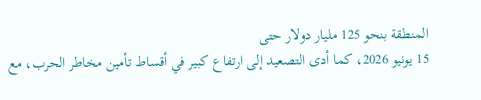المنطقة بنحو 125 مليار دولار حتى
15 يونيو 2026، كما أدى التصعيد إلى ارتفاع كبير في أقساط تأمين مخاطر الحرب، مع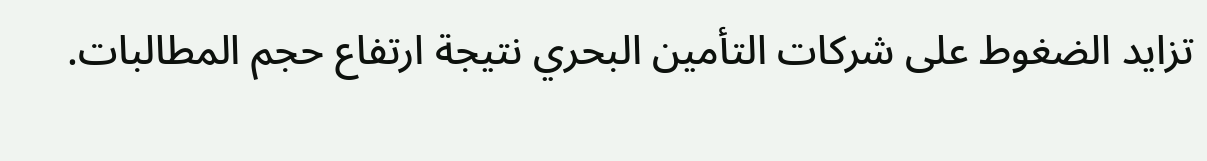تزايد الضغوط على شركات التأمين البحري نتيجة ارتفاع حجم المطالبات.